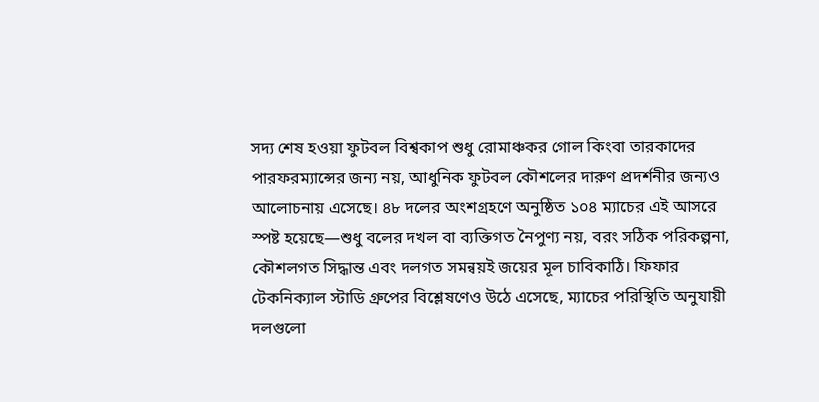সদ্য শেষ হওয়া ফুটবল বিশ্বকাপ শুধু রোমাঞ্চকর গোল কিংবা তারকাদের পারফরম্যান্সের জন্য নয়, আধুনিক ফুটবল কৌশলের দারুণ প্রদর্শনীর জন্যও আলোচনায় এসেছে। ৪৮ দলের অংশগ্রহণে অনুষ্ঠিত ১০৪ ম্যাচের এই আসরে স্পষ্ট হয়েছে—শুধু বলের দখল বা ব্যক্তিগত নৈপুণ্য নয়, বরং সঠিক পরিকল্পনা, কৌশলগত সিদ্ধান্ত এবং দলগত সমন্বয়ই জয়ের মূল চাবিকাঠি। ফিফার টেকনিক্যাল স্টাডি গ্রুপের বিশ্লেষণেও উঠে এসেছে, ম্যাচের পরিস্থিতি অনুযায়ী দলগুলো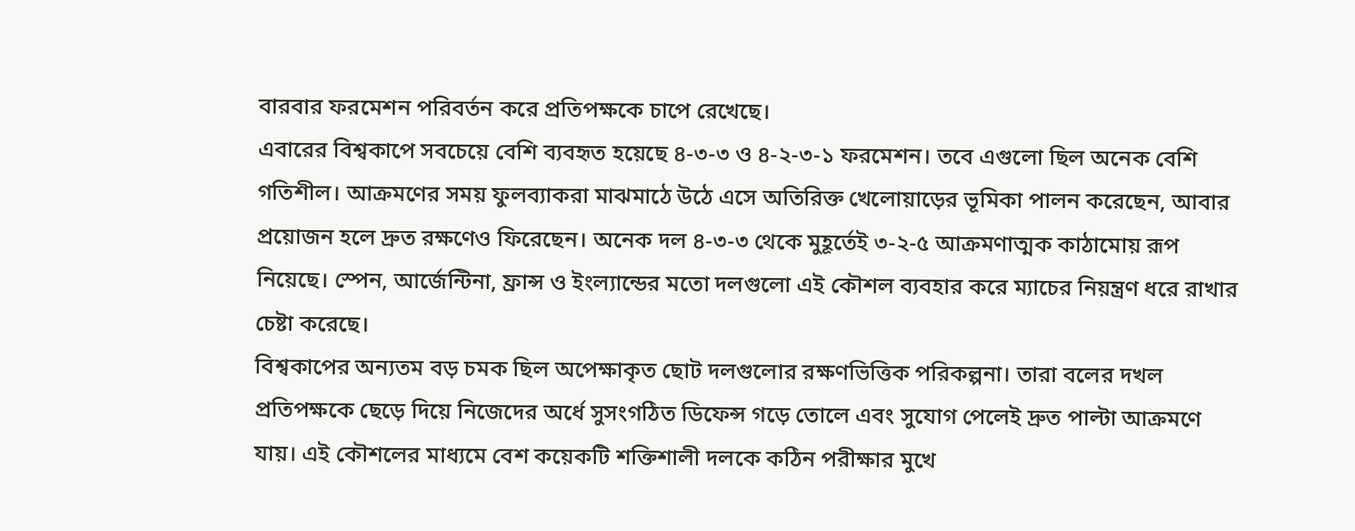বারবার ফরমেশন পরিবর্তন করে প্রতিপক্ষকে চাপে রেখেছে।
এবারের বিশ্বকাপে সবচেয়ে বেশি ব্যবহৃত হয়েছে ৪-৩-৩ ও ৪-২-৩-১ ফরমেশন। তবে এগুলো ছিল অনেক বেশি গতিশীল। আক্রমণের সময় ফুলব্যাকরা মাঝমাঠে উঠে এসে অতিরিক্ত খেলোয়াড়ের ভূমিকা পালন করেছেন, আবার প্রয়োজন হলে দ্রুত রক্ষণেও ফিরেছেন। অনেক দল ৪-৩-৩ থেকে মুহূর্তেই ৩-২-৫ আক্রমণাত্মক কাঠামোয় রূপ নিয়েছে। স্পেন, আর্জেন্টিনা, ফ্রান্স ও ইংল্যান্ডের মতো দলগুলো এই কৌশল ব্যবহার করে ম্যাচের নিয়ন্ত্রণ ধরে রাখার চেষ্টা করেছে।
বিশ্বকাপের অন্যতম বড় চমক ছিল অপেক্ষাকৃত ছোট দলগুলোর রক্ষণভিত্তিক পরিকল্পনা। তারা বলের দখল প্রতিপক্ষকে ছেড়ে দিয়ে নিজেদের অর্ধে সুসংগঠিত ডিফেন্স গড়ে তোলে এবং সুযোগ পেলেই দ্রুত পাল্টা আক্রমণে যায়। এই কৌশলের মাধ্যমে বেশ কয়েকটি শক্তিশালী দলকে কঠিন পরীক্ষার মুখে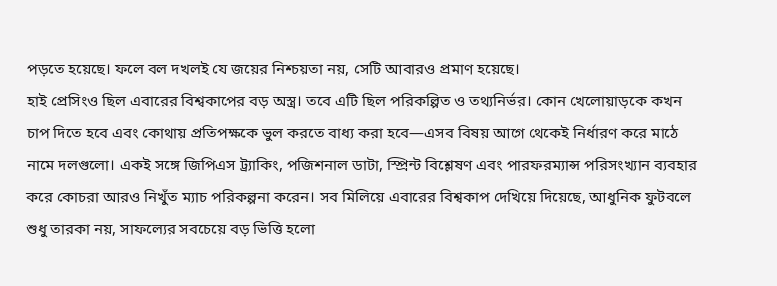পড়তে হয়েছে। ফলে বল দখলই যে জয়ের নিশ্চয়তা নয়, সেটি আবারও প্রমাণ হয়েছে।
হাই প্রেসিংও ছিল এবারের বিশ্বকাপের বড় অস্ত্র। তবে এটি ছিল পরিকল্পিত ও তথ্যনির্ভর। কোন খেলোয়াড়কে কখন চাপ দিতে হবে এবং কোথায় প্রতিপক্ষকে ভুল করতে বাধ্য করা হবে—এসব বিষয় আগে থেকেই নির্ধারণ করে মাঠে নামে দলগুলো। একই সঙ্গে জিপিএস ট্র্যাকিং, পজিশনাল ডাটা, স্প্রিন্ট বিশ্লেষণ এবং পারফরম্যান্স পরিসংখ্যান ব্যবহার করে কোচরা আরও নিখুঁত ম্যাচ পরিকল্পনা করেন। সব মিলিয়ে এবারের বিশ্বকাপ দেখিয়ে দিয়েছে, আধুনিক ফুটবলে শুধু তারকা নয়, সাফল্যের সবচেয়ে বড় ভিত্তি হলো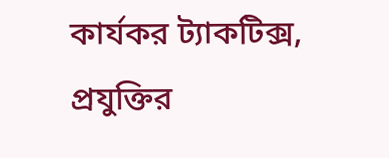কার্যকর ট্যাকটিক্স, প্রযুক্তির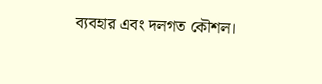ব্যবহার এবং দলগত কৌশল।